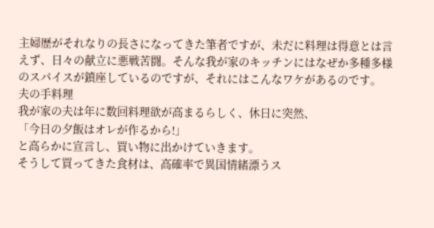主婦歴がそれなりの長さになってきた筆者ですが、未だに料理は得意とは言えず、日々の献立に悪戦苦闘。そんな我が家のキッチンにはなぜか多種多様のスパイスが鎮座しているのですが、それにはこんなワケがあるのです。
夫の手料理
我が家の夫は年に数回料理欲が高まるらしく、休日に突然、
「今日の夕飯はオレが作るから!」
と高らかに宣言し、買い物に出かけていきます。
そうして買ってきた食材は、高確率で異国情緒漂うス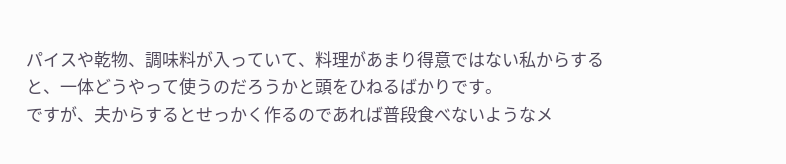パイスや乾物、調味料が入っていて、料理があまり得意ではない私からすると、一体どうやって使うのだろうかと頭をひねるばかりです。
ですが、夫からするとせっかく作るのであれば普段食べないようなメ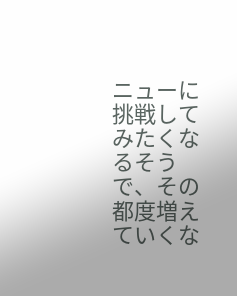ニューに挑戦してみたくなるそうで、その都度増えていくな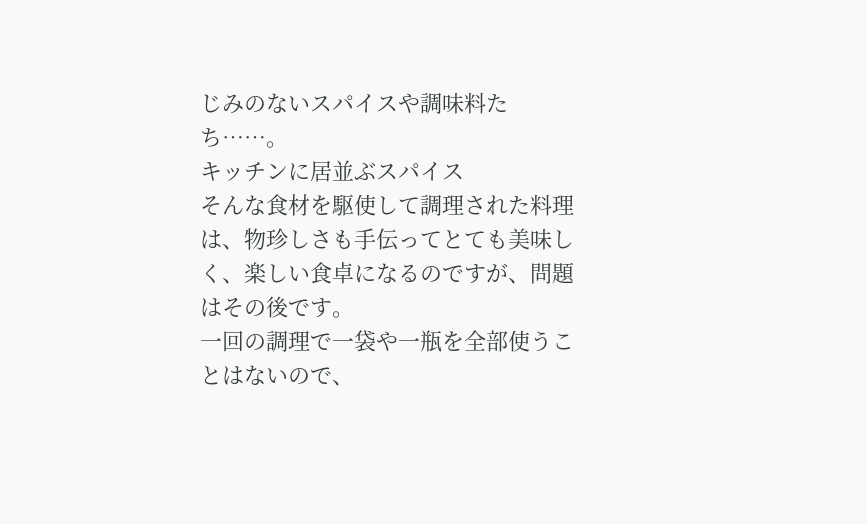じみのないスパイスや調味料たち……。
キッチンに居並ぶスパイス
そんな食材を駆使して調理された料理は、物珍しさも手伝ってとても美味しく、楽しい食卓になるのですが、問題はその後です。
一回の調理で一袋や一瓶を全部使うことはないので、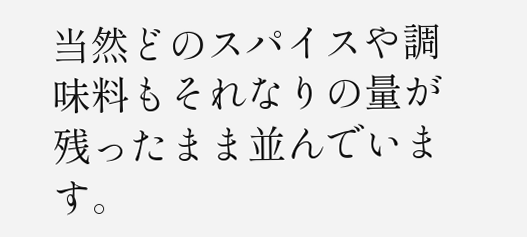当然どのスパイスや調味料もそれなりの量が残ったまま並んでいます。